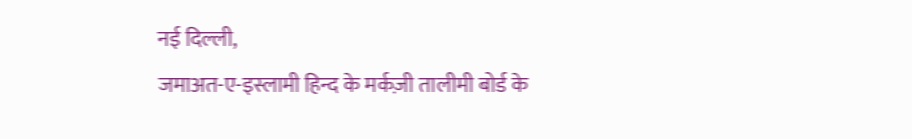नई दिल्ली,
जमाअत-ए-इस्लामी हिन्द के मर्कज़ी तालीमी बोर्ड के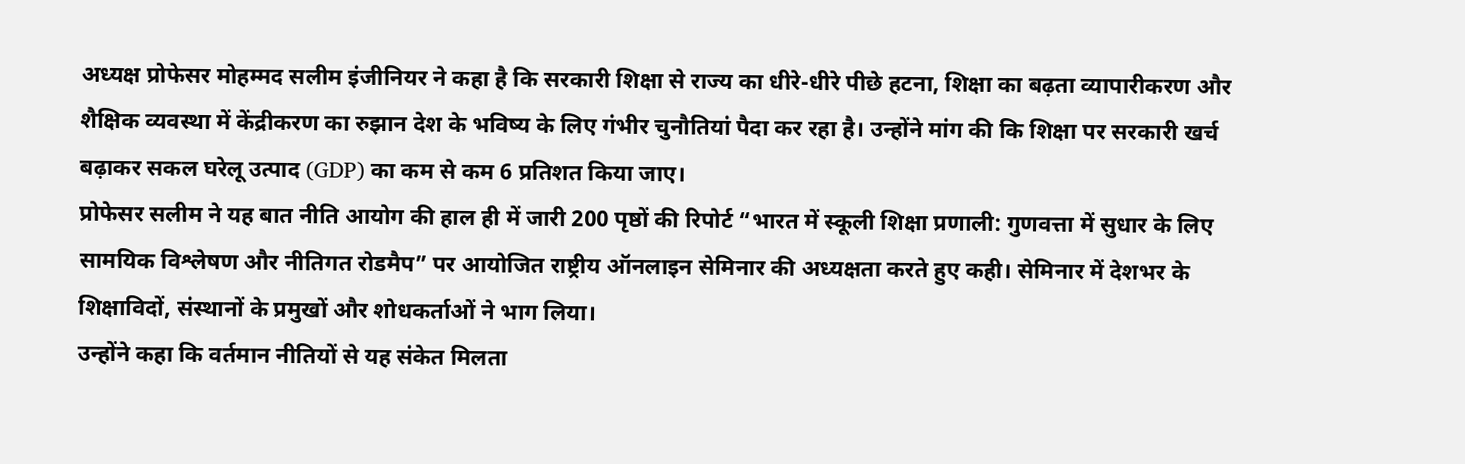अध्यक्ष प्रोफेसर मोहम्मद सलीम इंजीनियर ने कहा है कि सरकारी शिक्षा से राज्य का धीरे-धीरे पीछे हटना, शिक्षा का बढ़ता व्यापारीकरण और शैक्षिक व्यवस्था में केंद्रीकरण का रुझान देश के भविष्य के लिए गंभीर चुनौतियां पैदा कर रहा है। उन्होंने मांग की कि शिक्षा पर सरकारी खर्च बढ़ाकर सकल घरेलू उत्पाद (GDP) का कम से कम 6 प्रतिशत किया जाए।
प्रोफेसर सलीम ने यह बात नीति आयोग की हाल ही में जारी 200 पृष्ठों की रिपोर्ट “भारत में स्कूली शिक्षा प्रणाली: गुणवत्ता में सुधार के लिए सामयिक विश्लेषण और नीतिगत रोडमैप” पर आयोजित राष्ट्रीय ऑनलाइन सेमिनार की अध्यक्षता करते हुए कही। सेमिनार में देशभर के शिक्षाविदों, संस्थानों के प्रमुखों और शोधकर्ताओं ने भाग लिया।
उन्होंने कहा कि वर्तमान नीतियों से यह संकेत मिलता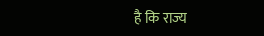है कि राज्य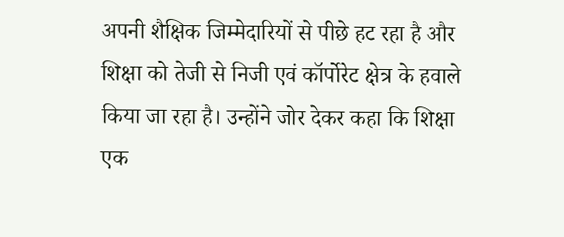अपनी शैक्षिक जिम्मेदारियों से पीछे हट रहा है और शिक्षा को तेजी से निजी एवं कॉर्पोरेट क्षेत्र के हवाले किया जा रहा है। उन्होंने जोर देकर कहा कि शिक्षा एक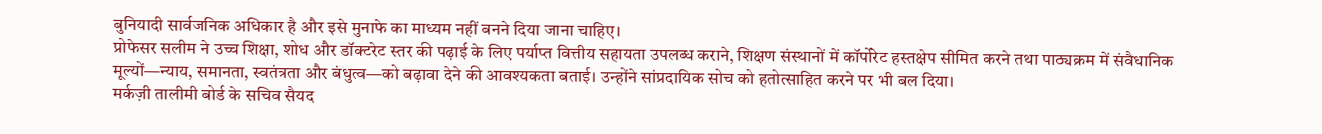बुनियादी सार्वजनिक अधिकार है और इसे मुनाफे का माध्यम नहीं बनने दिया जाना चाहिए।
प्रोफेसर सलीम ने उच्च शिक्षा, शोध और डॉक्टरेट स्तर की पढ़ाई के लिए पर्याप्त वित्तीय सहायता उपलब्ध कराने, शिक्षण संस्थानों में कॉर्पोरेट हस्तक्षेप सीमित करने तथा पाठ्यक्रम में संवैधानिक मूल्यों—न्याय, समानता, स्वतंत्रता और बंधुत्व—को बढ़ावा देने की आवश्यकता बताई। उन्होंने सांप्रदायिक सोच को हतोत्साहित करने पर भी बल दिया।
मर्कज़ी तालीमी बोर्ड के सचिव सैयद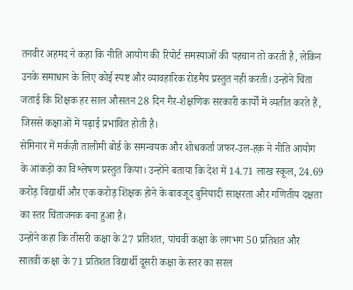तनवीर अहमद ने कहा कि नीति आयोग की रिपोर्ट समस्याओं की पहचान तो करती है, लेकिन उनके समाधान के लिए कोई स्पष्ट और व्यावहारिक रोडमैप प्रस्तुत नहीं करती। उन्होंने चिंता जताई कि शिक्षक हर साल औसतन 28 दिन गैर-शैक्षणिक सरकारी कार्यों में व्यतीत करते हैं, जिससे कक्षाओं में पढ़ाई प्रभावित होती है।
सेमिनार में मर्कज़ी तालीमी बोर्ड के समन्वयक और शोधकर्ता जफर-उल-हक़ ने नीति आयोग के आंकड़ों का विश्लेषण प्रस्तुत किया। उन्होंने बताया कि देश में 14.71 लाख स्कूल, 24.69 करोड़ विद्यार्थी और एक करोड़ शिक्षक होने के बावजूद बुनियादी साक्षरता और गणितीय दक्षता का स्तर चिंताजनक बना हुआ है।
उन्होंने कहा कि तीसरी कक्षा के 27 प्रतिशत, पांचवीं कक्षा के लगभग 50 प्रतिशत और सातवीं कक्षा के 71 प्रतिशत विद्यार्थी दूसरी कक्षा के स्तर का सरल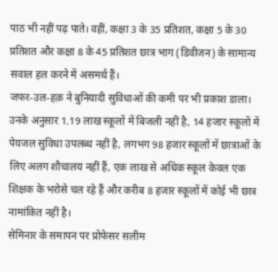पाठ भी नहीं पढ़ पाते। वहीं, कक्षा 3 के 35 प्रतिशत, कक्षा 5 के 30 प्रतिशत और कक्षा 8 के 45 प्रतिशत छात्र भाग (डिवीजन) के सामान्य सवाल हल करने में असमर्थ हैं।
जफर-उल-हक़ ने बुनियादी सुविधाओं की कमी पर भी प्रकाश डाला। उनके अनुसार 1.19 लाख स्कूलों में बिजली नहीं है, 14 हजार स्कूलों में पेयजल सुविधा उपलब्ध नहीं है, लगभग 98 हजार स्कूलों में छात्राओं के लिए अलग शौचालय नहीं हैं, एक लाख से अधिक स्कूल केवल एक शिक्षक के भरोसे चल रहे हैं और करीब 8 हजार स्कूलों में कोई भी छात्र नामांकित नहीं है।
सेमिनार के समापन पर प्रोफेसर सलीम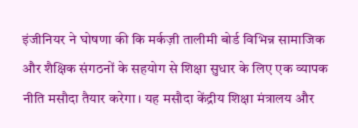इंजीनियर ने घोषणा की कि मर्कज़ी तालीमी बोर्ड विभिन्न सामाजिक और शैक्षिक संगठनों के सहयोग से शिक्षा सुधार के लिए एक व्यापक नीति मसौदा तैयार करेगा। यह मसौदा केंद्रीय शिक्षा मंत्रालय और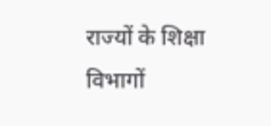राज्यों के शिक्षा विभागों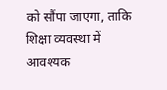को सौंपा जाएगा, ताकि शिक्षा व्यवस्था में आवश्यक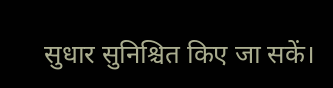सुधार सुनिश्चित किए जा सकें।